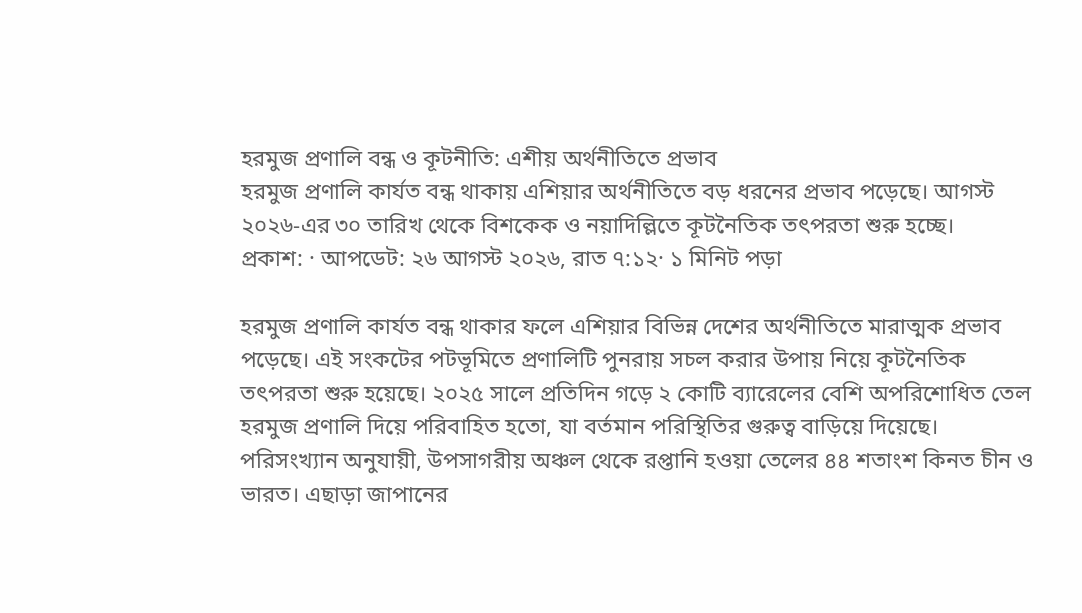হরমুজ প্রণালি বন্ধ ও কূটনীতি: এশীয় অর্থনীতিতে প্রভাব
হরমুজ প্রণালি কার্যত বন্ধ থাকায় এশিয়ার অর্থনীতিতে বড় ধরনের প্রভাব পড়েছে। আগস্ট ২০২৬-এর ৩০ তারিখ থেকে বিশকেক ও নয়াদিল্লিতে কূটনৈতিক তৎপরতা শুরু হচ্ছে।
প্রকাশ: · আপডেট: ২৬ আগস্ট ২০২৬, রাত ৭:১২· ১ মিনিট পড়া

হরমুজ প্রণালি কার্যত বন্ধ থাকার ফলে এশিয়ার বিভিন্ন দেশের অর্থনীতিতে মারাত্মক প্রভাব পড়েছে। এই সংকটের পটভূমিতে প্রণালিটি পুনরায় সচল করার উপায় নিয়ে কূটনৈতিক তৎপরতা শুরু হয়েছে। ২০২৫ সালে প্রতিদিন গড়ে ২ কোটি ব্যারেলের বেশি অপরিশোধিত তেল হরমুজ প্রণালি দিয়ে পরিবাহিত হতো, যা বর্তমান পরিস্থিতির গুরুত্ব বাড়িয়ে দিয়েছে।
পরিসংখ্যান অনুযায়ী, উপসাগরীয় অঞ্চল থেকে রপ্তানি হওয়া তেলের ৪৪ শতাংশ কিনত চীন ও ভারত। এছাড়া জাপানের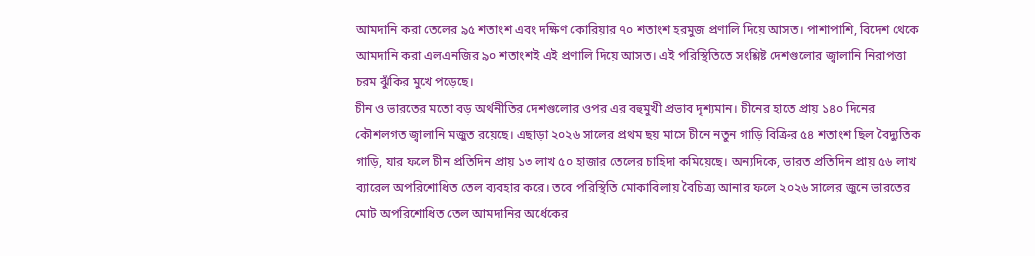আমদানি করা তেলের ৯৫ শতাংশ এবং দক্ষিণ কোরিয়ার ৭০ শতাংশ হরমুজ প্রণালি দিয়ে আসত। পাশাপাশি, বিদেশ থেকে আমদানি করা এলএনজির ৯০ শতাংশই এই প্রণালি দিয়ে আসত। এই পরিস্থিতিতে সংশ্লিষ্ট দেশগুলোর জ্বালানি নিরাপত্তা চরম ঝুঁকির মুখে পড়েছে।
চীন ও ভারতের মতো বড় অর্থনীতির দেশগুলোর ওপর এর বহুমুখী প্রভাব দৃশ্যমান। চীনের হাতে প্রায় ১৪০ দিনের কৌশলগত জ্বালানি মজুত রয়েছে। এছাড়া ২০২৬ সালের প্রথম ছয় মাসে চীনে নতুন গাড়ি বিক্রির ৫৪ শতাংশ ছিল বৈদ্যুতিক গাড়ি, যার ফলে চীন প্রতিদিন প্রায় ১৩ লাখ ৫০ হাজার তেলের চাহিদা কমিয়েছে। অন্যদিকে, ভারত প্রতিদিন প্রায় ৫৬ লাখ ব্যারেল অপরিশোধিত তেল ব্যবহার করে। তবে পরিস্থিতি মোকাবিলায় বৈচিত্র্য আনার ফলে ২০২৬ সালের জুনে ভারতের মোট অপরিশোধিত তেল আমদানির অর্ধেকের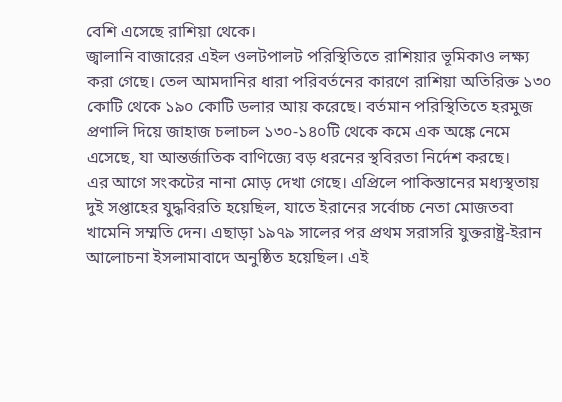বেশি এসেছে রাশিয়া থেকে।
জ্বালানি বাজারের এইল ওলটপালট পরিস্থিতিতে রাশিয়ার ভূমিকাও লক্ষ্য করা গেছে। তেল আমদানির ধারা পরিবর্তনের কারণে রাশিয়া অতিরিক্ত ১৩০ কোটি থেকে ১৯০ কোটি ডলার আয় করেছে। বর্তমান পরিস্থিতিতে হরমুজ প্রণালি দিয়ে জাহাজ চলাচল ১৩০-১৪০টি থেকে কমে এক অঙ্কে নেমে এসেছে, যা আন্তর্জাতিক বাণিজ্যে বড় ধরনের স্থবিরতা নির্দেশ করছে।
এর আগে সংকটের নানা মোড় দেখা গেছে। এপ্রিলে পাকিস্তানের মধ্যস্থতায় দুই সপ্তাহের যুদ্ধবিরতি হয়েছিল, যাতে ইরানের সর্বোচ্চ নেতা মোজতবা খামেনি সম্মতি দেন। এছাড়া ১৯৭৯ সালের পর প্রথম সরাসরি যুক্তরাষ্ট্র-ইরান আলোচনা ইসলামাবাদে অনুষ্ঠিত হয়েছিল। এই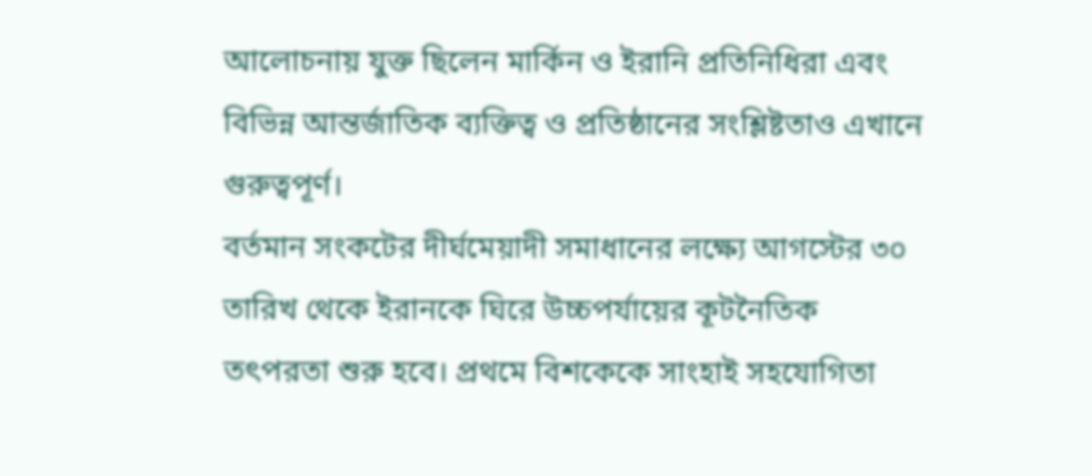আলোচনায় যুক্ত ছিলেন মার্কিন ও ইরানি প্রতিনিধিরা এবং বিভিন্ন আন্তর্জাতিক ব্যক্তিত্ব ও প্রতিষ্ঠানের সংশ্লিষ্টতাও এখানে গুরুত্বপূর্ণ।
বর্তমান সংকটের দীর্ঘমেয়াদী সমাধানের লক্ষ্যে আগস্টের ৩০ তারিখ থেকে ইরানকে ঘিরে উচ্চপর্যায়ের কূটনৈতিক তৎপরতা শুরু হবে। প্রথমে বিশকেকে সাংহাই সহযোগিতা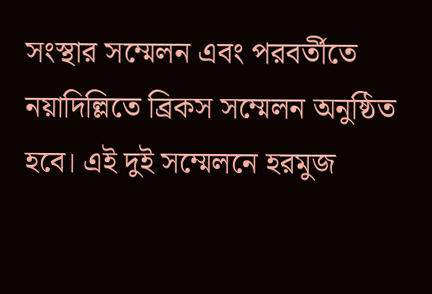সংস্থার সম্মেলন এবং পরবর্তীতে নয়াদিল্লিতে ব্রিকস সম্মেলন অনুষ্ঠিত হবে। এই দুই সম্মেলনে হরমুজ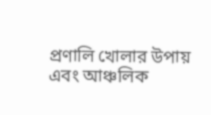প্রণালি খোলার উপায় এবং আঞ্চলিক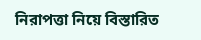নিরাপত্তা নিয়ে বিস্তারিত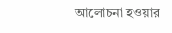আলোচনা হওয়ার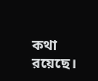কথা রয়েছে।